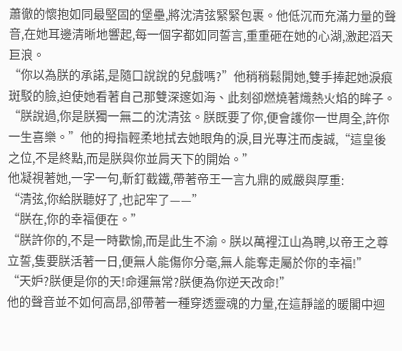蕭徹的懷抱如同最堅固的堡壘,將沈清弦緊緊包裹。他低沉而充滿力量的聲音,在她耳邊清晰地響起,每一個字都如同誓言,重重砸在她的心湖,激起滔天巨浪。
“你以為朕的承諾,是隨口說說的兒戲嗎?”他稍稍鬆開她,雙手捧起她淚痕斑駁的臉,迫使她看著自己那雙深邃如海、此刻卻燃燒著熾熱火焰的眸子。
“朕說過,你是朕獨一無二的沈清弦。朕既要了你,便會護你一世周全,許你一生喜樂。”他的拇指輕柔地拭去她眼角的淚,目光專注而虔誠,“這皇後之位,不是終點,而是朕與你並肩天下的開始。”
他凝視著她,一字一句,斬釘截鐵,帶著帝王一言九鼎的威嚴與厚重:
“清弦,你給朕聽好了,也記牢了——”
“朕在,你的幸福便在。”
“朕許你的,不是一時歡愉,而是此生不渝。朕以萬裡江山為聘,以帝王之尊立誓,隻要朕活著一日,便無人能傷你分毫,無人能奪走屬於你的幸福!”
“天妒?朕便是你的天!命運無常?朕便為你逆天改命!”
他的聲音並不如何高昂,卻帶著一種穿透靈魂的力量,在這靜謐的暖閣中迴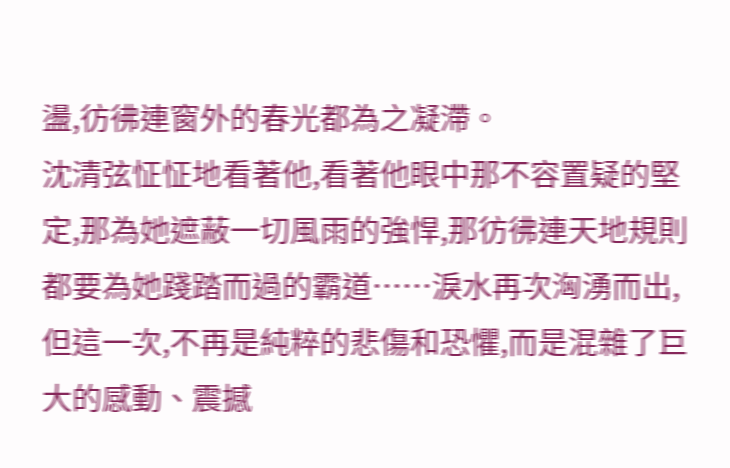盪,彷彿連窗外的春光都為之凝滯。
沈清弦怔怔地看著他,看著他眼中那不容置疑的堅定,那為她遮蔽一切風雨的強悍,那彷彿連天地規則都要為她踐踏而過的霸道……淚水再次洶湧而出,但這一次,不再是純粹的悲傷和恐懼,而是混雜了巨大的感動、震撼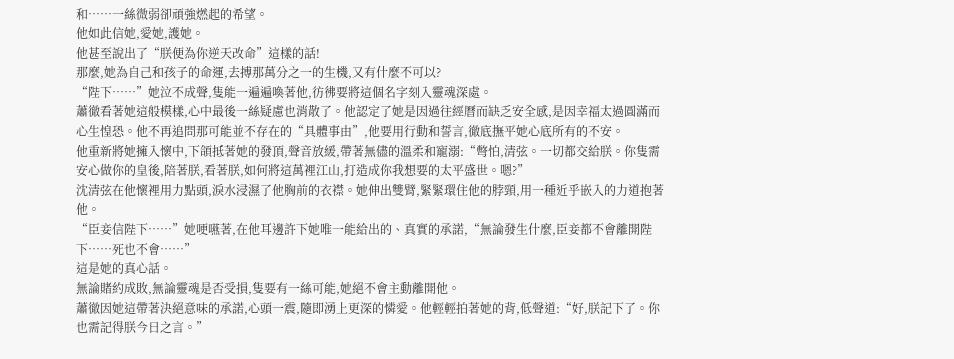和……一絲微弱卻頑強燃起的希望。
他如此信她,愛她,護她。
他甚至說出了“朕便為你逆天改命”這樣的話!
那麼,她為自己和孩子的命運,去搏那萬分之一的生機,又有什麼不可以?
“陛下……”她泣不成聲,隻能一遍遍喚著他,彷彿要將這個名字刻入靈魂深處。
蕭徹看著她這般模樣,心中最後一絲疑慮也消散了。他認定了她是因過往經曆而缺乏安全感,是因幸福太過圓滿而心生惶恐。他不再追問那可能並不存在的“具體事由”,他要用行動和誓言,徹底撫平她心底所有的不安。
他重新將她擁入懷中,下頜抵著她的發頂,聲音放緩,帶著無儘的溫柔和寵溺:“彆怕,清弦。一切都交給朕。你隻需安心做你的皇後,陪著朕,看著朕,如何將這萬裡江山,打造成你我想要的太平盛世。嗯?”
沈清弦在他懷裡用力點頭,淚水浸濕了他胸前的衣襟。她伸出雙臂,緊緊環住他的脖頸,用一種近乎嵌入的力道抱著他。
“臣妾信陛下……”她哽嚥著,在他耳邊許下她唯一能給出的、真實的承諾,“無論發生什麼,臣妾都不會離開陛下……死也不會……”
這是她的真心話。
無論賭約成敗,無論靈魂是否受損,隻要有一絲可能,她絕不會主動離開他。
蕭徹因她這帶著決絕意味的承諾,心頭一震,隨即湧上更深的憐愛。他輕輕拍著她的背,低聲道:“好,朕記下了。你也需記得朕今日之言。”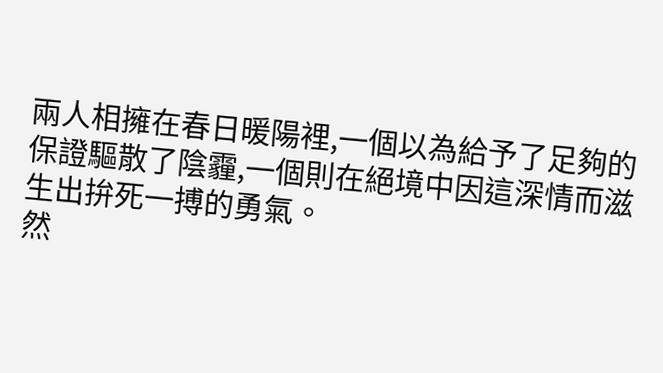兩人相擁在春日暖陽裡,一個以為給予了足夠的保證驅散了陰霾,一個則在絕境中因這深情而滋生出拚死一搏的勇氣。
然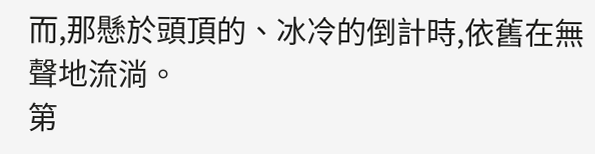而,那懸於頭頂的、冰冷的倒計時,依舊在無聲地流淌。
第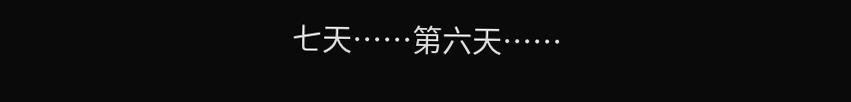七天……第六天……